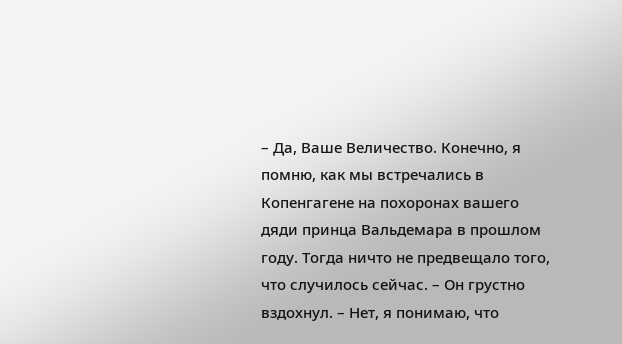– Да, Ваше Величество. Конечно, я помню, как мы встречались в Копенгагене на похоронах вашего дяди принца Вальдемара в прошлом году. Тогда ничто не предвещало того, что случилось сейчас. – Он грустно вздохнул. – Нет, я понимаю, что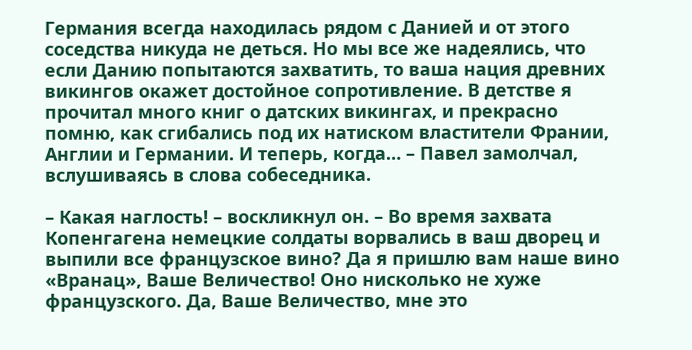Германия всегда находилась рядом с Данией и от этого соседства никуда не деться. Но мы все же надеялись, что если Данию попытаются захватить, то ваша нация древних викингов окажет достойное сопротивление. В детстве я прочитал много книг о датских викингах, и прекрасно помню, как сгибались под их натиском властители Франии, Англии и Германии. И теперь, когда… – Павел замолчал, вслушиваясь в слова собеседника.

– Какая наглость! – воскликнул он. – Во время захвата Копенгагена немецкие солдаты ворвались в ваш дворец и выпили все французское вино? Да я пришлю вам наше вино «Вранац», Ваше Величество! Оно нисколько не хуже французского. Да, Ваше Величество, мне это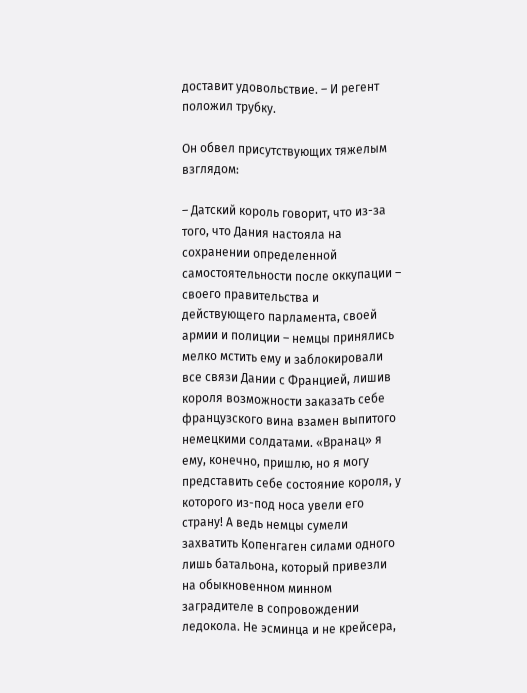доставит удовольствие. – И регент положил трубку.

Он обвел присутствующих тяжелым взглядом:

– Датский король говорит, что из-за того, что Дания настояла на сохранении определенной самостоятельности после оккупации – своего правительства и действующего парламента, своей армии и полиции – немцы принялись мелко мстить ему и заблокировали все связи Дании с Францией, лишив короля возможности заказать себе французского вина взамен выпитого немецкими солдатами. «Вранац» я ему, конечно, пришлю, но я могу представить себе состояние короля, у которого из-под носа увели его страну! А ведь немцы сумели захватить Копенгаген силами одного лишь батальона, который привезли на обыкновенном минном заградителе в сопровождении ледокола. Не эсминца и не крейсера,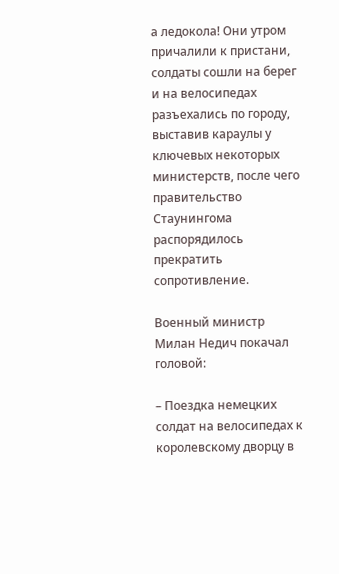а ледокола! Они утром причалили к пристани, солдаты сошли на берег и на велосипедах разъехались по городу, выставив караулы у ключевых некоторых министерств, после чего правительство Стаунингома распорядилось прекратить сопротивление.

Военный министр Милан Недич покачал головой:

– Поездка немецких солдат на велосипедах к королевскому дворцу в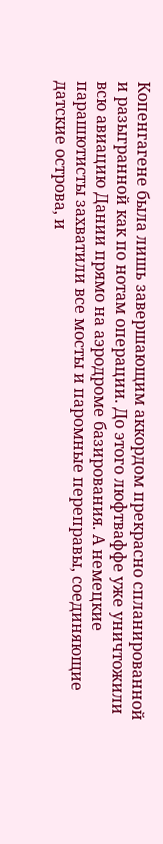Копенгагене была лишь завершающим аккордом прекрасно спланированной и разыгранной как по нотам операции. До этого люфтваффе уже уничтожили всю авиацию Дании прямо на аэродроме базирования. А немецкие парашютисты захватили все мосты и паромные переправы, соединяющие датские острова, и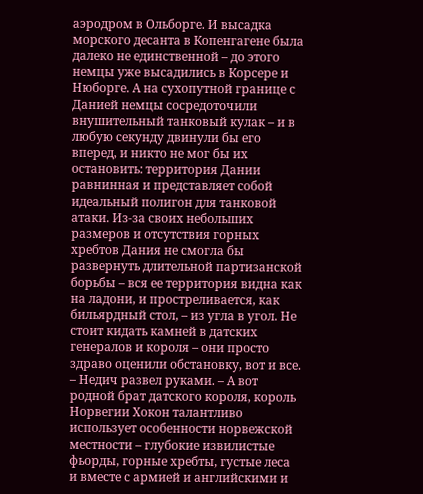аэродром в Ольборге. И высадка морского десанта в Копенгагене была далеко не единственной – до этого немцы уже высадились в Корсере и Нюборге. А на сухопутной границе с Данией немцы сосредоточили внушительный танковый кулак – и в любую секунду двинули бы его вперед, и никто не мог бы их остановить: территория Дании равнинная и представляет собой идеальный полигон для танковой атаки. Из-за своих небольших размеров и отсутствия горных хребтов Дания не смогла бы развернуть длительной партизанской борьбы – вся ее территория видна как на ладони, и простреливается, как бильярдный стол, – из угла в угол. Не стоит кидать камней в датских генералов и короля – они просто здраво оценили обстановку, вот и все. – Недич развел руками. – А вот родной брат датского короля, король Норвегии Хокон талантливо использует особенности норвежской местности – глубокие извилистые фьорды, горные хребты, густые леса и вместе с армией и английскими и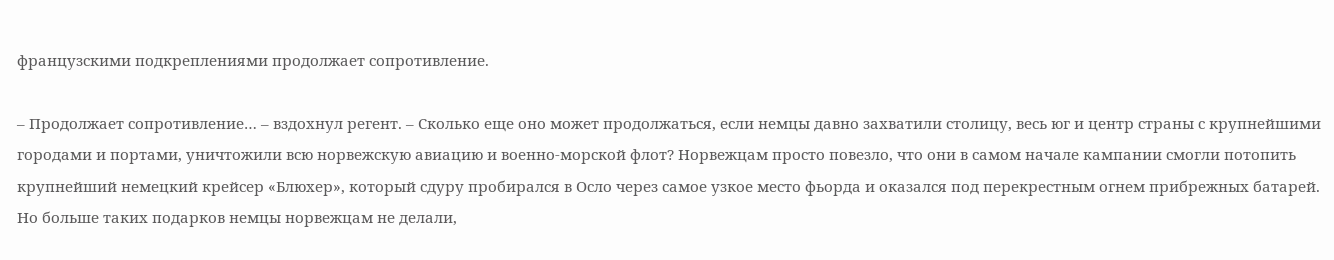французскими подкреплениями продолжает сопротивление.

– Продолжает сопротивление… – вздохнул регент. – Сколько еще оно может продолжаться, если немцы давно захватили столицу, весь юг и центр страны с крупнейшими городами и портами, уничтожили всю норвежскую авиацию и военно-морской флот? Норвежцам просто повезло, что они в самом начале кампании смогли потопить крупнейший немецкий крейсер «Блюхер», который сдуру пробирался в Осло через самое узкое место фьорда и оказался под перекрестным огнем прибрежных батарей. Но больше таких подарков немцы норвежцам не делали,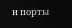и порты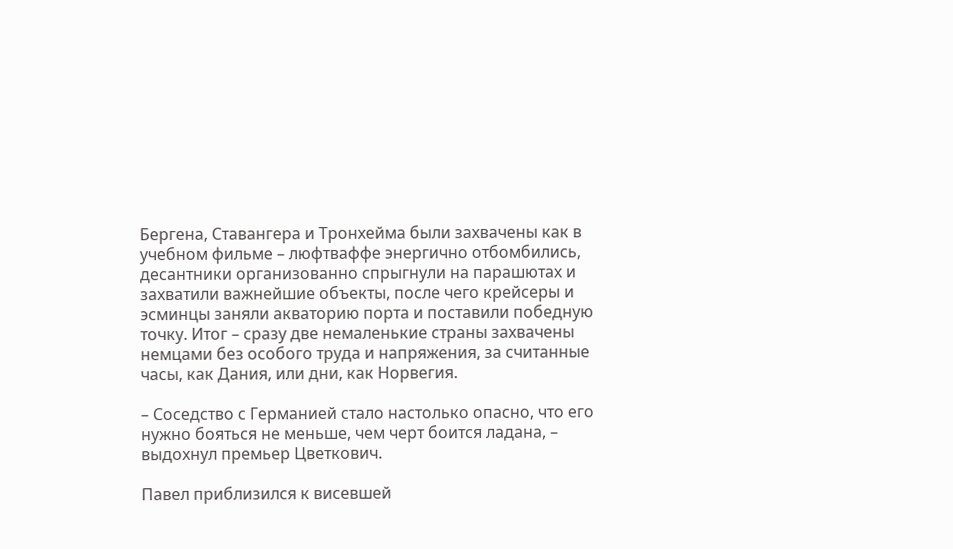Бергена, Ставангера и Тронхейма были захвачены как в учебном фильме – люфтваффе энергично отбомбились, десантники организованно спрыгнули на парашютах и захватили важнейшие объекты, после чего крейсеры и эсминцы заняли акваторию порта и поставили победную точку. Итог – сразу две немаленькие страны захвачены немцами без особого труда и напряжения, за считанные часы, как Дания, или дни, как Норвегия.

– Соседство с Германией стало настолько опасно, что его нужно бояться не меньше, чем черт боится ладана, – выдохнул премьер Цветкович.

Павел приблизился к висевшей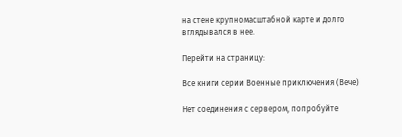на стене крупномасштабной карте и долго вглядывался в нее.

Перейти на страницу:

Все книги серии Военные приключения (Вече)

Нет соединения с сервером, попробуйте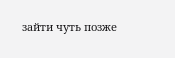зайти чуть позже